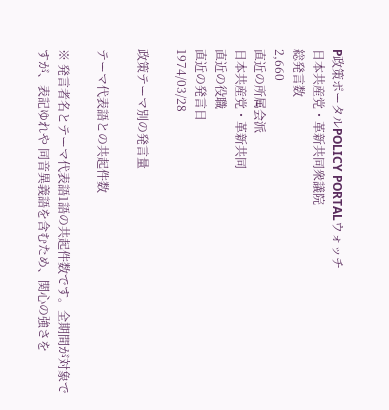P政策ポータルPOLICY PORTALウォッチ
日本共産党・革新共同衆議院
総発言数
2,660
直近の所属会派
日本共産党・革新共同
直近の役職
直近の発言日
1974/03/28

政策テーマ別の発言量

テーマ代表語との共起件数

※ 発言者名とテーマ代表語1語の共起件数です。全期間が対象ですが、表記ゆれや 同音異義語を含むため、関心の強さを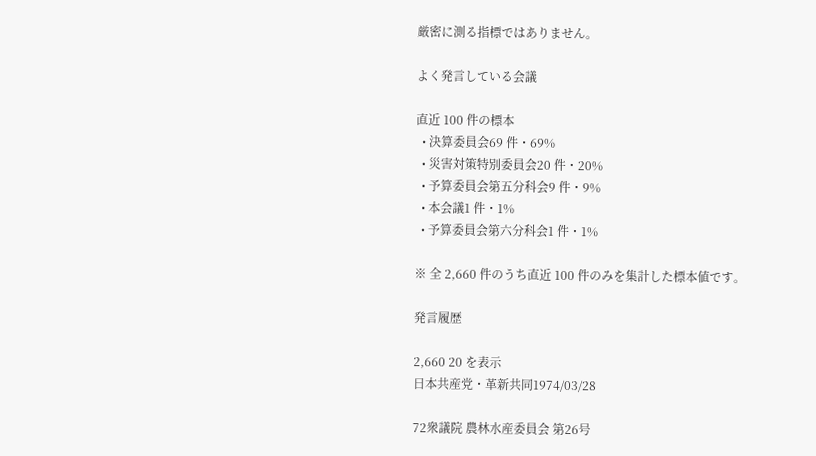厳密に測る指標ではありません。

よく発言している会議

直近 100 件の標本
  • 決算委員会69 件・69%
  • 災害対策特別委員会20 件・20%
  • 予算委員会第五分科会9 件・9%
  • 本会議1 件・1%
  • 予算委員会第六分科会1 件・1%

※ 全 2,660 件のうち直近 100 件のみを集計した標本値です。

発言履歴

2,660 20 を表示
日本共産党・革新共同1974/03/28

72衆議院 農林水産委員会 第26号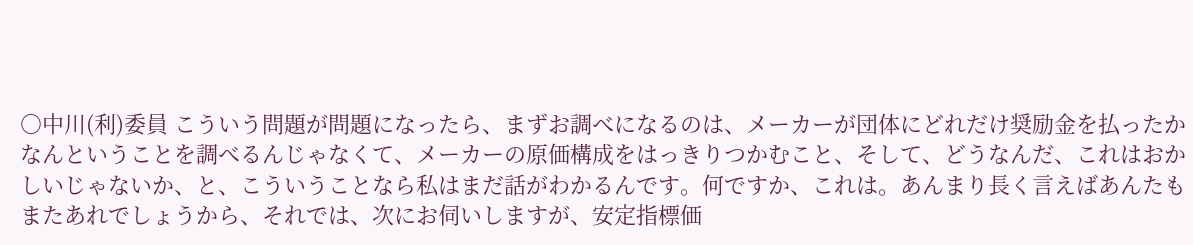○中川(利)委員 こういう問題が問題になったら、まずお調べになるのは、メーカーが団体にどれだけ奨励金を払ったかなんということを調べるんじゃなくて、メーカーの原価構成をはっきりつかむこと、そして、どうなんだ、これはおかしいじゃないか、と、こういうことなら私はまだ話がわかるんです。何ですか、これは。あんまり長く言えばあんたもまたあれでしょうから、それでは、次にお伺いしますが、安定指標価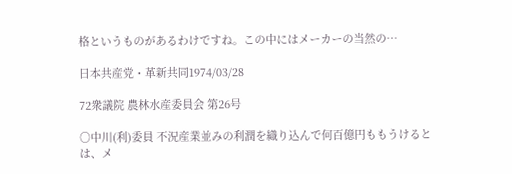格というものがあるわけですね。この中にはメーカーの当然の…

日本共産党・革新共同1974/03/28

72衆議院 農林水産委員会 第26号

○中川(利)委員 不況産業並みの利潤を織り込んで何百億円ももうけるとは、メ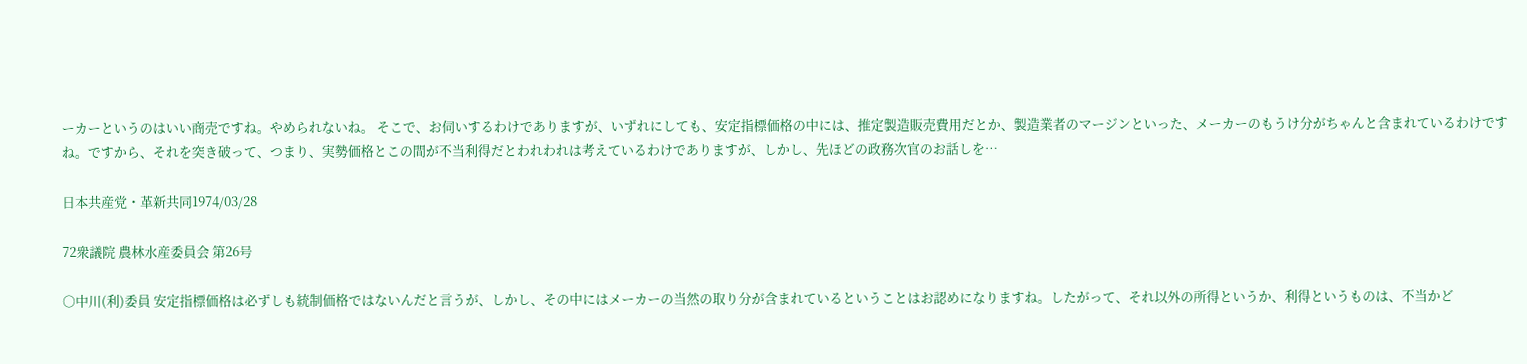ーカーというのはいい商売ですね。やめられないね。 そこで、お伺いするわけでありますが、いずれにしても、安定指標価格の中には、推定製造販売費用だとか、製造業者のマージンといった、メーカーのもうけ分がちゃんと含まれているわけですね。ですから、それを突き破って、つまり、実勢価格とこの間が不当利得だとわれわれは考えているわけでありますが、しかし、先ほどの政務次官のお話しを…

日本共産党・革新共同1974/03/28

72衆議院 農林水産委員会 第26号

○中川(利)委員 安定指標価格は必ずしも統制価格ではないんだと言うが、しかし、その中にはメーカーの当然の取り分が含まれているということはお認めになりますね。したがって、それ以外の所得というか、利得というものは、不当かど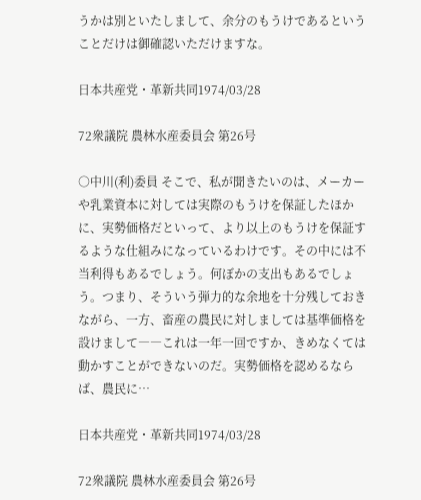うかは別といたしまして、余分のもうけであるということだけは御確認いただけますな。

日本共産党・革新共同1974/03/28

72衆議院 農林水産委員会 第26号

○中川(利)委員 そこで、私が聞きたいのは、メーカーや乳業資本に対しては実際のもうけを保証したほかに、実勢価格だといって、より以上のもうけを保証するような仕組みになっているわけです。その中には不当利得もあるでしょう。何ぼかの支出もあるでしょう。つまり、そういう弾力的な余地を十分残しておきながら、一方、畜産の農民に対しましては基準価格を設けまして――これは一年一回ですか、きめなくては動かすことができないのだ。実勢価格を認めるならば、農民に…

日本共産党・革新共同1974/03/28

72衆議院 農林水産委員会 第26号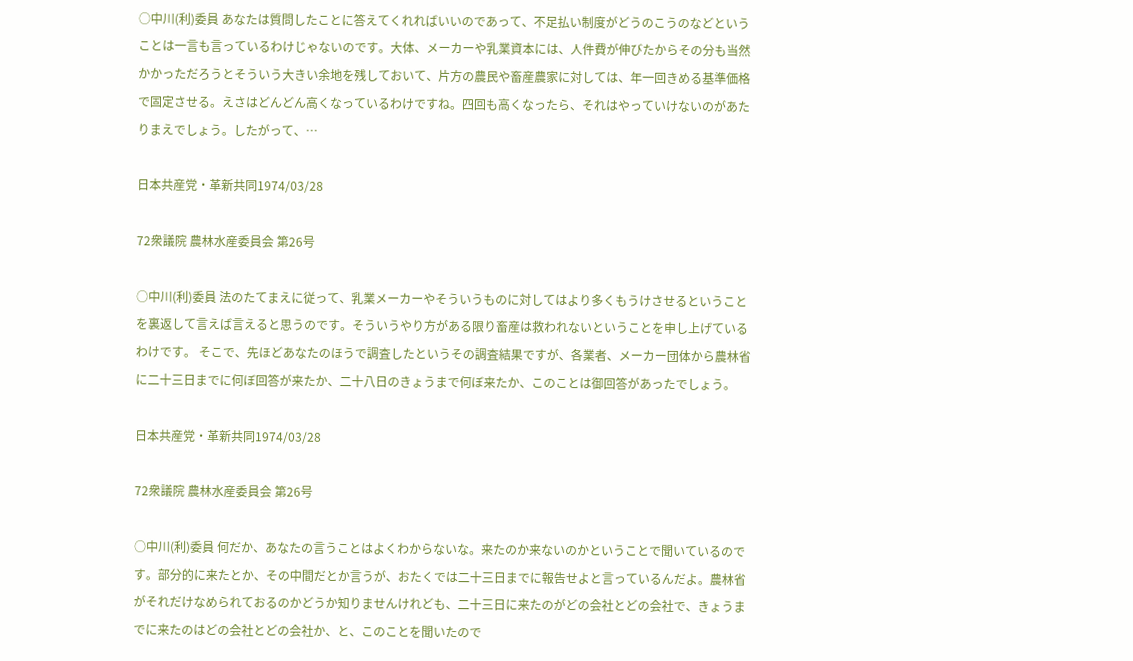○中川(利)委員 あなたは質問したことに答えてくれればいいのであって、不足払い制度がどうのこうのなどということは一言も言っているわけじゃないのです。大体、メーカーや乳業資本には、人件費が伸びたからその分も当然かかっただろうとそういう大きい余地を残しておいて、片方の農民や畜産農家に対しては、年一回きめる基準価格で固定させる。えさはどんどん高くなっているわけですね。四回も高くなったら、それはやっていけないのがあたりまえでしょう。したがって、…

日本共産党・革新共同1974/03/28

72衆議院 農林水産委員会 第26号

○中川(利)委員 法のたてまえに従って、乳業メーカーやそういうものに対してはより多くもうけさせるということを裏返して言えば言えると思うのです。そういうやり方がある限り畜産は救われないということを申し上げているわけです。 そこで、先ほどあなたのほうで調査したというその調査結果ですが、各業者、メーカー団体から農林省に二十三日までに何ぼ回答が来たか、二十八日のきょうまで何ぼ来たか、このことは御回答があったでしょう。

日本共産党・革新共同1974/03/28

72衆議院 農林水産委員会 第26号

○中川(利)委員 何だか、あなたの言うことはよくわからないな。来たのか来ないのかということで聞いているのです。部分的に来たとか、その中間だとか言うが、おたくでは二十三日までに報告せよと言っているんだよ。農林省がそれだけなめられておるのかどうか知りませんけれども、二十三日に来たのがどの会社とどの会社で、きょうまでに来たのはどの会社とどの会社か、と、このことを聞いたので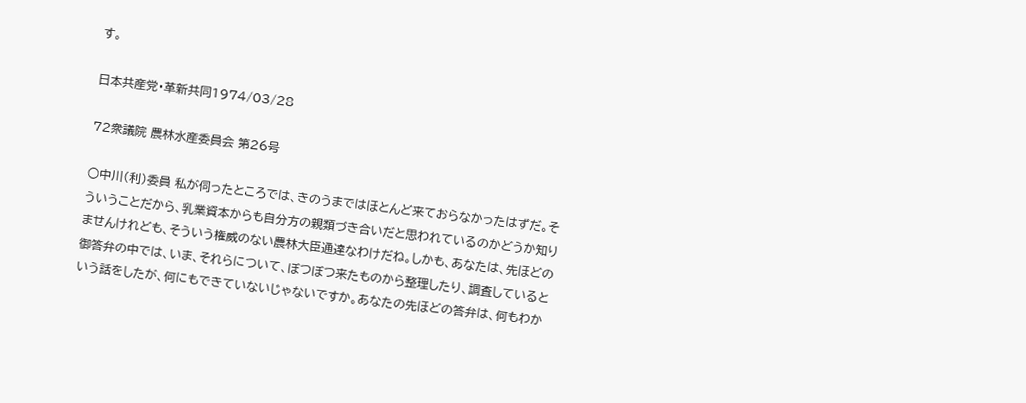す。

日本共産党・革新共同1974/03/28

72衆議院 農林水産委員会 第26号

○中川(利)委員 私が伺ったところでは、きのうまではほとんど来ておらなかったはずだ。そういうことだから、乳業資本からも自分方の親類づき合いだと思われているのかどうか知りませんけれども、そういう権威のない農林大臣通達なわけだね。しかも、あなたは、先ほどの御答弁の中では、いま、それらについて、ぼつぼつ来たものから整理したり、調査しているという話をしたが、何にもできていないじゃないですか。あなたの先ほどの答弁は、何もわか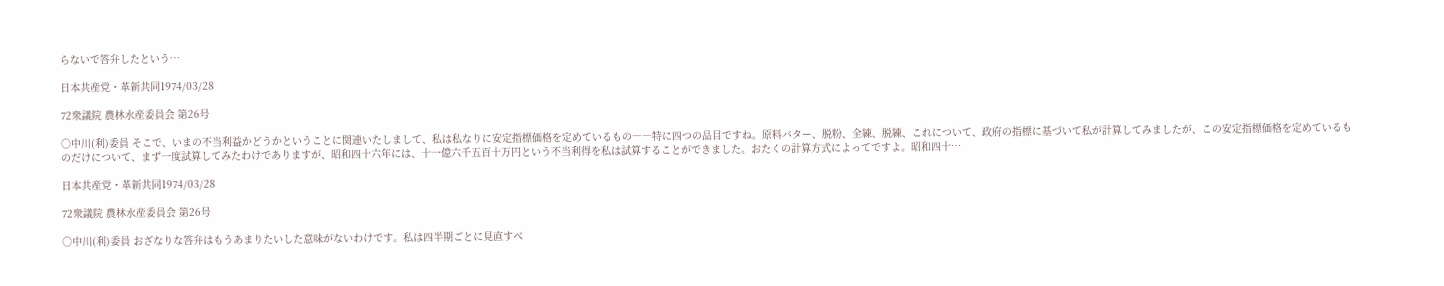らないで答弁したという…

日本共産党・革新共同1974/03/28

72衆議院 農林水産委員会 第26号

○中川(利)委員 そこで、いまの不当利益かどうかということに関連いたしまして、私は私なりに安定指標価格を定めているもの――特に四つの品目ですね。原料バター、脱粉、全練、脱練、これについて、政府の指標に基づいて私が計算してみましたが、この安定指標価格を定めているものだけについて、まず一度試算してみたわけでありますが、昭和四十六年には、十一億六千五百十万円という不当利得を私は試算することができました。おたくの計算方式によってですよ。昭和四十…

日本共産党・革新共同1974/03/28

72衆議院 農林水産委員会 第26号

○中川(利)委員 おざなりな答弁はもうあまりたいした意味がないわけです。私は四半期ごとに見直すべ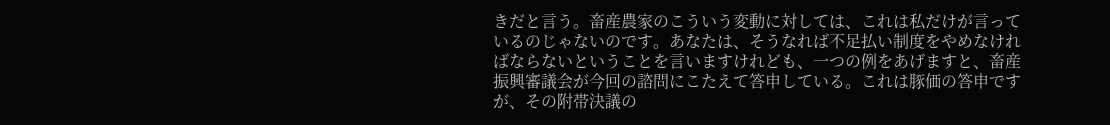きだと言う。畜産農家のこういう変動に対しては、これは私だけが言っているのじゃないのです。あなたは、そうなれば不足払い制度をやめなければならないということを言いますけれども、一つの例をあげますと、畜産振興審議会が今回の諮問にこたえて答申している。これは豚価の答申ですが、その附帯決議の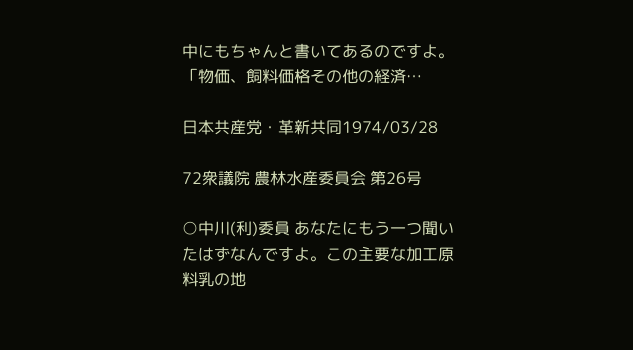中にもちゃんと書いてあるのですよ。「物価、飼料価格その他の経済…

日本共産党・革新共同1974/03/28

72衆議院 農林水産委員会 第26号

○中川(利)委員 あなたにもう一つ聞いたはずなんですよ。この主要な加工原料乳の地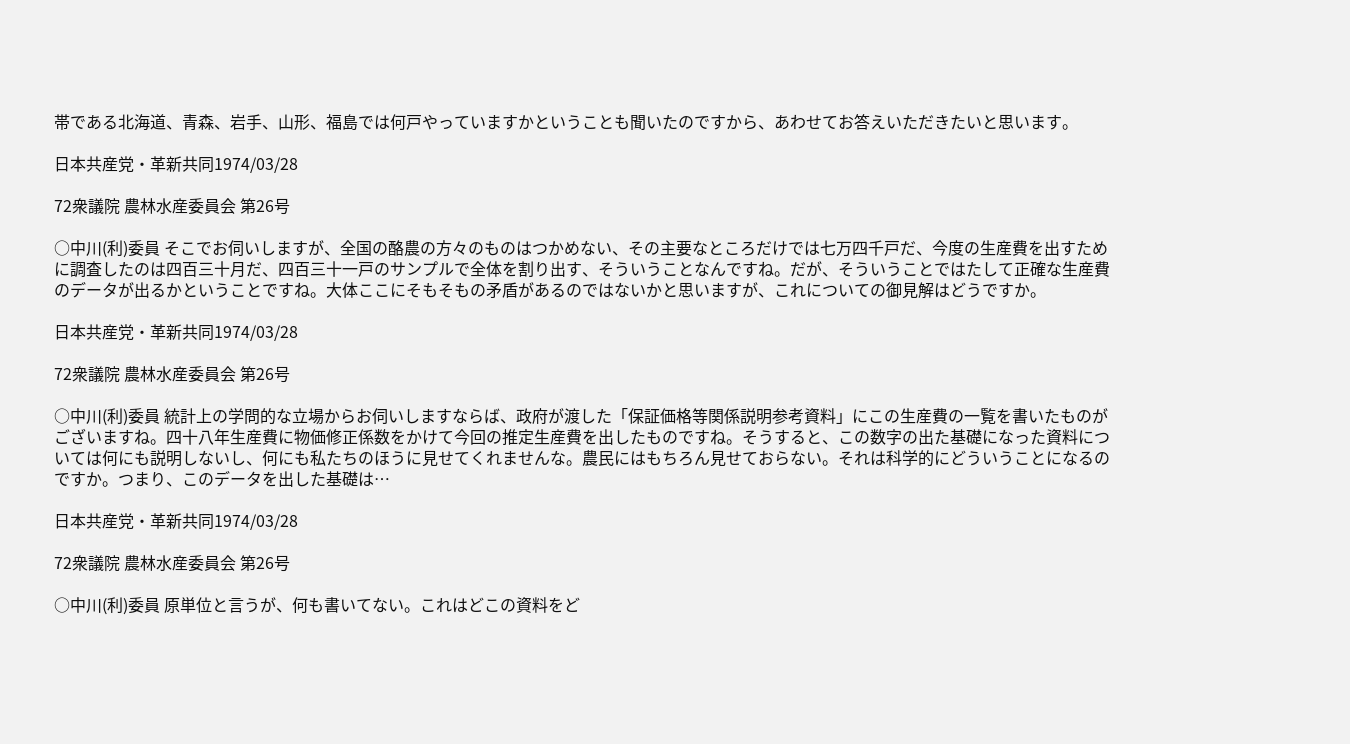帯である北海道、青森、岩手、山形、福島では何戸やっていますかということも聞いたのですから、あわせてお答えいただきたいと思います。

日本共産党・革新共同1974/03/28

72衆議院 農林水産委員会 第26号

○中川(利)委員 そこでお伺いしますが、全国の酪農の方々のものはつかめない、その主要なところだけでは七万四千戸だ、今度の生産費を出すために調査したのは四百三十月だ、四百三十一戸のサンプルで全体を割り出す、そういうことなんですね。だが、そういうことではたして正確な生産費のデータが出るかということですね。大体ここにそもそもの矛盾があるのではないかと思いますが、これについての御見解はどうですか。

日本共産党・革新共同1974/03/28

72衆議院 農林水産委員会 第26号

○中川(利)委員 統計上の学問的な立場からお伺いしますならば、政府が渡した「保証価格等関係説明参考資料」にこの生産費の一覧を書いたものがございますね。四十八年生産費に物価修正係数をかけて今回の推定生産費を出したものですね。そうすると、この数字の出た基礎になった資料については何にも説明しないし、何にも私たちのほうに見せてくれませんな。農民にはもちろん見せておらない。それは科学的にどういうことになるのですか。つまり、このデータを出した基礎は…

日本共産党・革新共同1974/03/28

72衆議院 農林水産委員会 第26号

○中川(利)委員 原単位と言うが、何も書いてない。これはどこの資料をど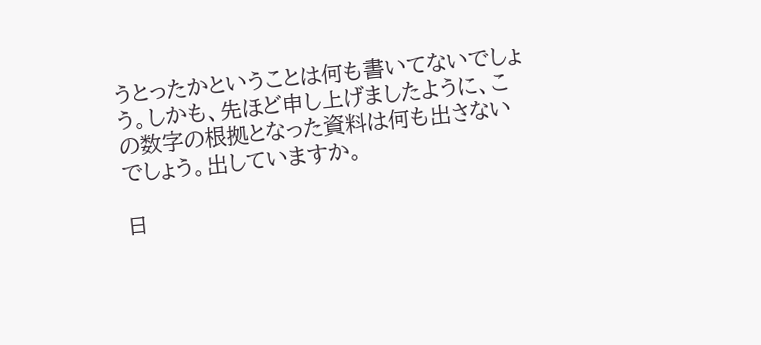うとったかということは何も書いてないでしょう。しかも、先ほど申し上げましたように、この数字の根拠となった資料は何も出さないでしょう。出していますか。

日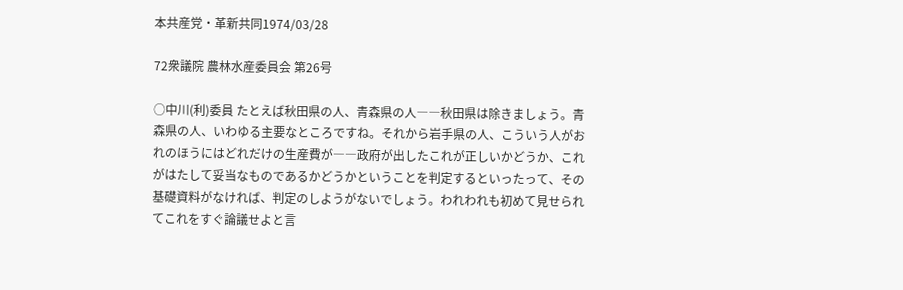本共産党・革新共同1974/03/28

72衆議院 農林水産委員会 第26号

○中川(利)委員 たとえば秋田県の人、青森県の人――秋田県は除きましょう。青森県の人、いわゆる主要なところですね。それから岩手県の人、こういう人がおれのほうにはどれだけの生産費が――政府が出したこれが正しいかどうか、これがはたして妥当なものであるかどうかということを判定するといったって、その基礎資料がなければ、判定のしようがないでしょう。われわれも初めて見せられてこれをすぐ論議せよと言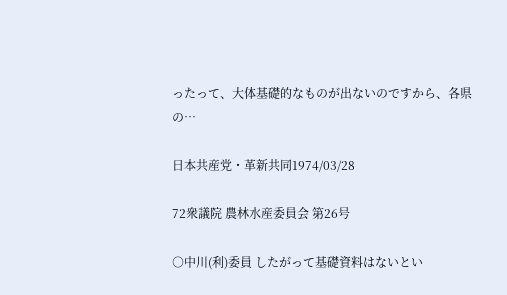ったって、大体基礎的なものが出ないのですから、各県の…

日本共産党・革新共同1974/03/28

72衆議院 農林水産委員会 第26号

○中川(利)委員 したがって基礎資料はないとい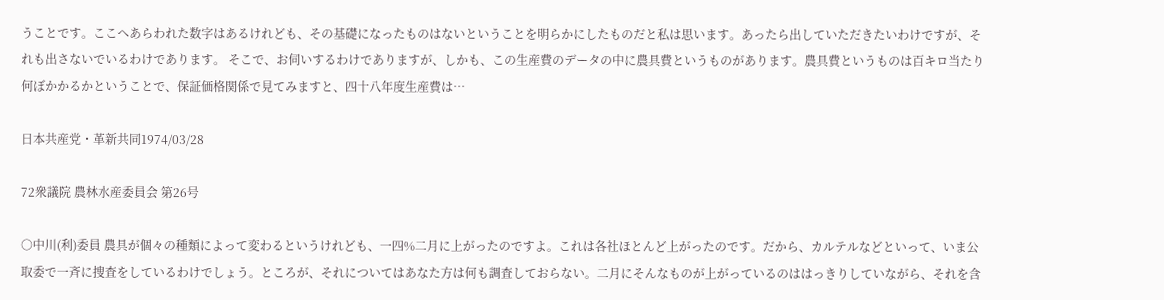うことです。ここへあらわれた数字はあるけれども、その基礎になったものはないということを明らかにしたものだと私は思います。あったら出していただきたいわけですが、それも出さないでいるわけであります。 そこで、お伺いするわけでありますが、しかも、この生産費のデータの中に農具費というものがあります。農具費というものは百キロ当たり何ぼかかるかということで、保証価格関係で見てみますと、四十八年度生産費は…

日本共産党・革新共同1974/03/28

72衆議院 農林水産委員会 第26号

○中川(利)委員 農具が個々の種類によって変わるというけれども、一四%二月に上がったのですよ。これは各社ほとんど上がったのです。だから、カルテルなどといって、いま公取委で一斉に捜査をしているわけでしょう。ところが、それについてはあなた方は何も調査しておらない。二月にそんなものが上がっているのははっきりしていながら、それを含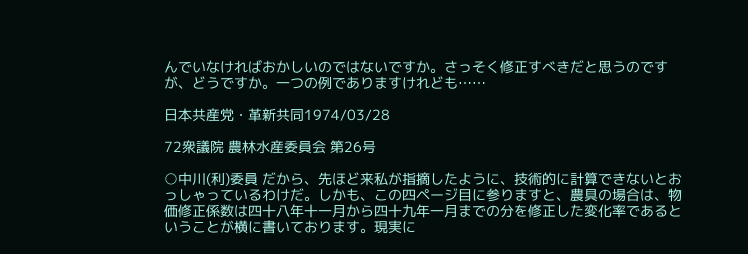んでいなければおかしいのではないですか。さっそく修正すべきだと思うのですが、どうですか。一つの例でありますけれども……

日本共産党・革新共同1974/03/28

72衆議院 農林水産委員会 第26号

○中川(利)委員 だから、先ほど来私が指摘したように、技術的に計算できないとおっしゃっているわけだ。しかも、この四ページ目に参りますと、農具の場合は、物価修正係数は四十八年十一月から四十九年一月までの分を修正した変化率であるということが横に書いております。現実に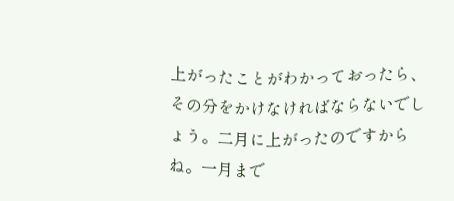上がったことがわかっておったら、その分をかけなければならないでしょう。二月に上がったのですからね。一月まで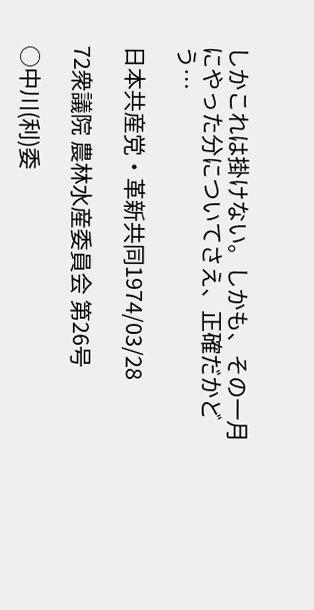しかこれは掛けない。しかも、その一月にやった分についてさえ、正確だかどう…

日本共産党・革新共同1974/03/28

72衆議院 農林水産委員会 第26号

○中川(利)委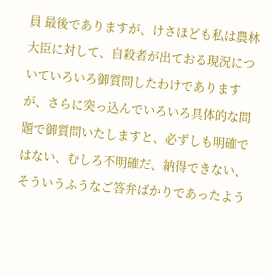員 最後でありますが、けさほども私は農林大臣に対して、自殺者が出ておる現況についていろいろ御質問したわけでありますが、さらに突っ込んでいろいろ具体的な問題で御質問いたしますと、必ずしも明確ではない、むしろ不明確だ、納得できない、そういうふうなご答弁ばかりであったよう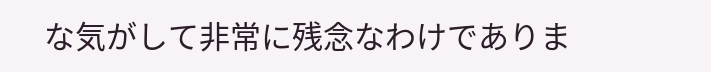な気がして非常に残念なわけでありま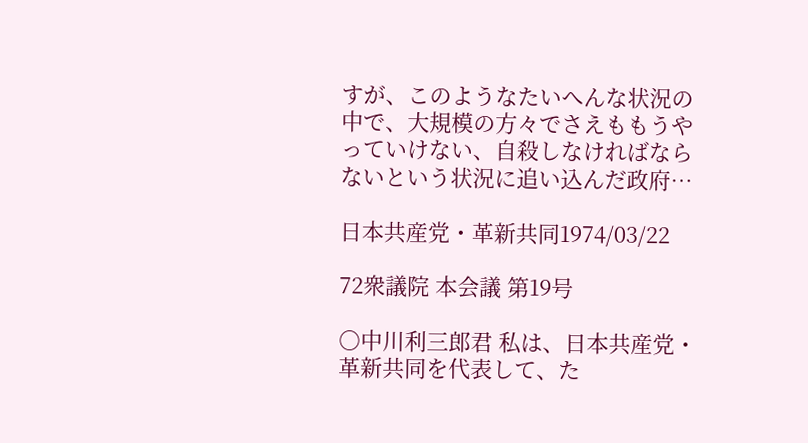すが、このようなたいへんな状況の中で、大規模の方々でさえももうやっていけない、自殺しなければならないという状況に追い込んだ政府…

日本共産党・革新共同1974/03/22

72衆議院 本会議 第19号

○中川利三郎君 私は、日本共産党・革新共同を代表して、た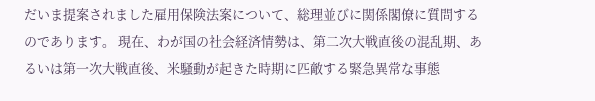だいま提案されました雇用保険法案について、総理並びに関係閣僚に質問するのであります。 現在、わが国の社会経済情勢は、第二次大戦直後の混乱期、あるいは第一次大戦直後、米騒動が起きた時期に匹敵する緊急異常な事態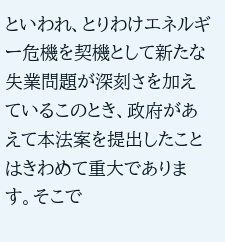といわれ、とりわけエネルギー危機を契機として新たな失業問題が深刻さを加えているこのとき、政府があえて本法案を提出したことはきわめて重大であります。そこで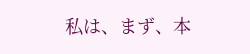私は、まず、本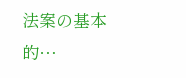法案の基本的…